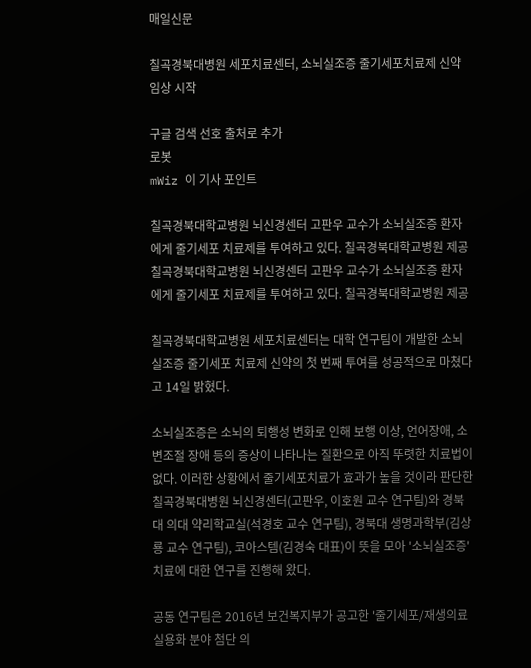매일신문

칠곡경북대병원 세포치료센터, 소뇌실조증 줄기세포치료제 신약 임상 시작

구글 검색 선호 출처로 추가
로봇
mWiz 이 기사 포인트

칠곡경북대학교병원 뇌신경센터 고판우 교수가 소뇌실조증 환자에게 줄기세포 치료제를 투여하고 있다. 칠곡경북대학교병원 제공
칠곡경북대학교병원 뇌신경센터 고판우 교수가 소뇌실조증 환자에게 줄기세포 치료제를 투여하고 있다. 칠곡경북대학교병원 제공

칠곡경북대학교병원 세포치료센터는 대학 연구팀이 개발한 소뇌실조증 줄기세포 치료제 신약의 첫 번째 투여를 성공적으로 마쳤다고 14일 밝혔다.

소뇌실조증은 소뇌의 퇴행성 변화로 인해 보행 이상, 언어장애, 소변조절 장애 등의 증상이 나타나는 질환으로 아직 뚜렷한 치료법이 없다. 이러한 상황에서 줄기세포치료가 효과가 높을 것이라 판단한 칠곡경북대병원 뇌신경센터(고판우, 이호원 교수 연구팀)와 경북대 의대 약리학교실(석경호 교수 연구팀), 경북대 생명과학부(김상룡 교수 연구팀), 코아스템(김경숙 대표)이 뜻을 모아 '소뇌실조증' 치료에 대한 연구를 진행해 왔다.

공동 연구팀은 2016년 보건복지부가 공고한 '줄기세포/재생의료 실용화 분야 첨단 의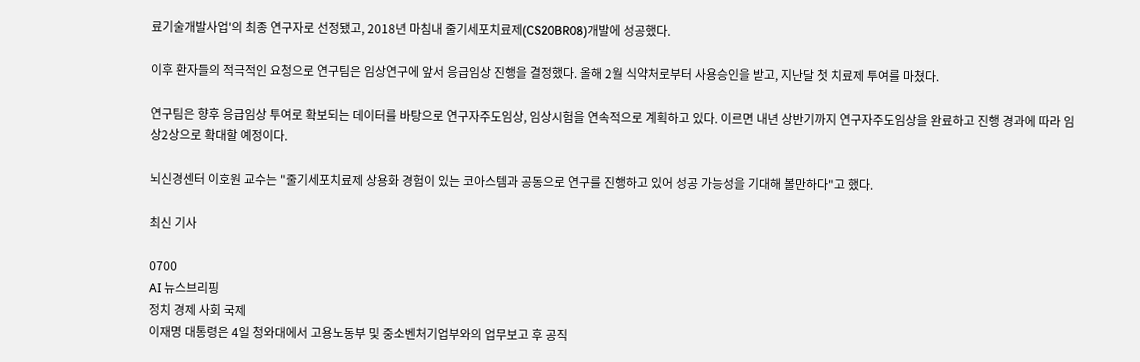료기술개발사업'의 최종 연구자로 선정됐고, 2018년 마침내 줄기세포치료제(CS20BR08)개발에 성공했다.

이후 환자들의 적극적인 요청으로 연구팀은 임상연구에 앞서 응급임상 진행을 결정했다. 올해 2월 식약처로부터 사용승인을 받고, 지난달 첫 치료제 투여를 마쳤다.

연구팀은 향후 응급임상 투여로 확보되는 데이터를 바탕으로 연구자주도임상, 임상시험을 연속적으로 계획하고 있다. 이르면 내년 상반기까지 연구자주도임상을 완료하고 진행 경과에 따라 임상2상으로 확대할 예정이다.

뇌신경센터 이호원 교수는 "줄기세포치료제 상용화 경험이 있는 코아스템과 공동으로 연구를 진행하고 있어 성공 가능성을 기대해 볼만하다"고 했다.

최신 기사

0700
AI 뉴스브리핑
정치 경제 사회 국제
이재명 대통령은 4일 청와대에서 고용노동부 및 중소벤처기업부와의 업무보고 후 공직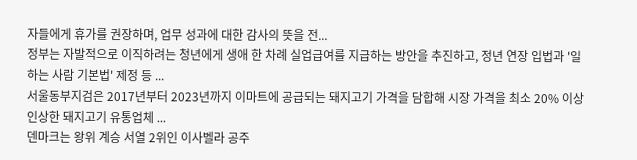자들에게 휴가를 권장하며, 업무 성과에 대한 감사의 뜻을 전...
정부는 자발적으로 이직하려는 청년에게 생애 한 차례 실업급여를 지급하는 방안을 추진하고, 정년 연장 입법과 '일하는 사람 기본법' 제정 등 ...
서울동부지검은 2017년부터 2023년까지 이마트에 공급되는 돼지고기 가격을 담합해 시장 가격을 최소 20% 이상 인상한 돼지고기 유통업체 ...
덴마크는 왕위 계승 서열 2위인 이사벨라 공주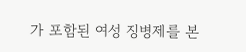가 포함된 여성 징병제를 본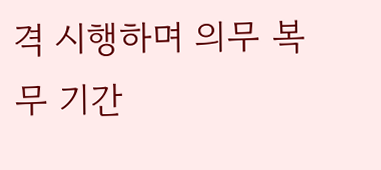격 시행하며 의무 복무 기간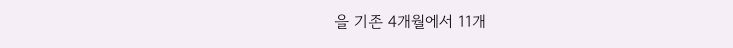을 기존 4개월에서 11개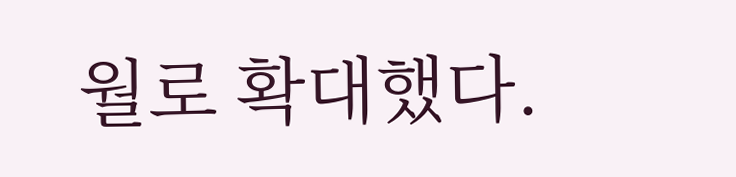월로 확대했다.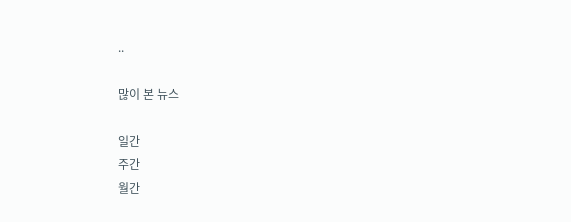..

많이 본 뉴스

일간
주간
월간